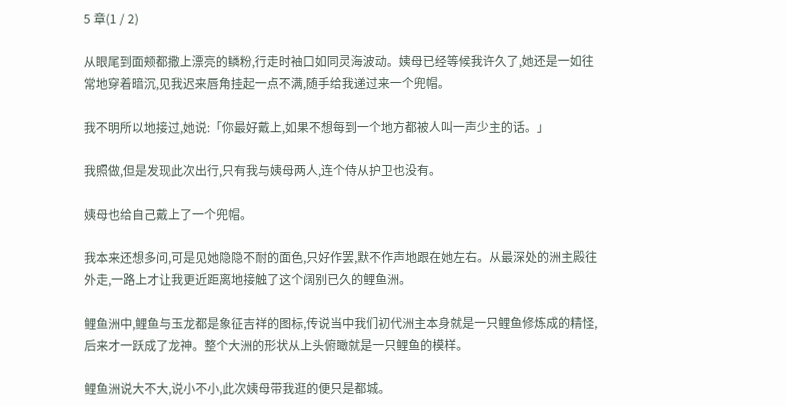5 章(1 / 2)

从眼尾到面颊都撒上漂亮的鳞粉,行走时袖口如同灵海波动。姨母已经等候我许久了,她还是一如往常地穿着暗沉,见我迟来唇角挂起一点不满,随手给我递过来一个兜帽。

我不明所以地接过,她说:「你最好戴上,如果不想每到一个地方都被人叫一声少主的话。」

我照做,但是发现此次出行,只有我与姨母两人,连个侍从护卫也没有。

姨母也给自己戴上了一个兜帽。

我本来还想多问,可是见她隐隐不耐的面色,只好作罢,默不作声地跟在她左右。从最深处的洲主殿往外走,一路上才让我更近距离地接触了这个阔别已久的鲤鱼洲。

鲤鱼洲中,鲤鱼与玉龙都是象征吉祥的图标,传说当中我们初代洲主本身就是一只鲤鱼修炼成的精怪,后来才一跃成了龙神。整个大洲的形状从上头俯瞰就是一只鲤鱼的模样。

鲤鱼洲说大不大,说小不小,此次姨母带我逛的便只是都城。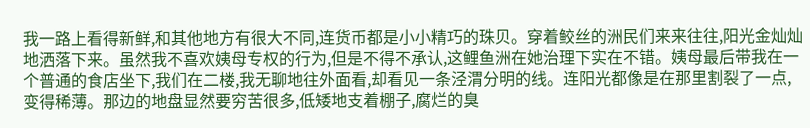我一路上看得新鲜,和其他地方有很大不同,连货币都是小小精巧的珠贝。穿着鲛丝的洲民们来来往往,阳光金灿灿地洒落下来。虽然我不喜欢姨母专权的行为,但是不得不承认,这鲤鱼洲在她治理下实在不错。姨母最后带我在一个普通的食店坐下,我们在二楼,我无聊地往外面看,却看见一条泾渭分明的线。连阳光都像是在那里割裂了一点,变得稀薄。那边的地盘显然要穷苦很多,低矮地支着棚子,腐烂的臭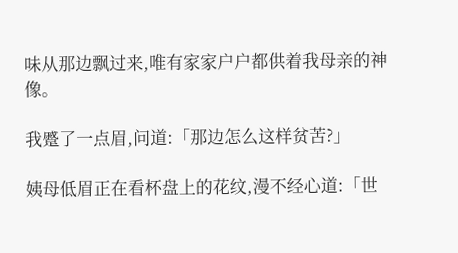味从那边飘过来,唯有家家户户都供着我母亲的神像。

我蹙了一点眉,问道:「那边怎么这样贫苦?」

姨母低眉正在看杯盘上的花纹,漫不经心道:「世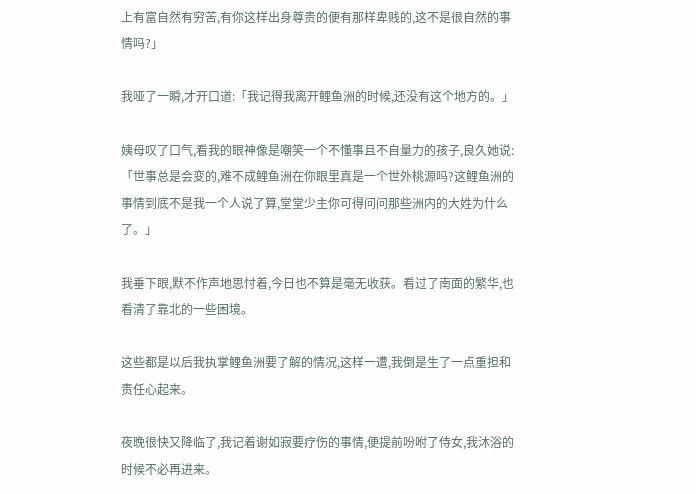上有富自然有穷苦,有你这样出身尊贵的便有那样卑贱的,这不是很自然的事情吗?」

我哑了一瞬,才开口道:「我记得我离开鲤鱼洲的时候,还没有这个地方的。」

姨母叹了口气,看我的眼神像是嘲笑一个不懂事且不自量力的孩子,良久她说:「世事总是会变的,难不成鲤鱼洲在你眼里真是一个世外桃源吗?这鲤鱼洲的事情到底不是我一个人说了算,堂堂少主你可得问问那些洲内的大姓为什么了。」

我垂下眼,默不作声地思忖着,今日也不算是毫无收获。看过了南面的繁华,也看清了靠北的一些困境。

这些都是以后我执掌鲤鱼洲要了解的情况,这样一遭,我倒是生了一点重担和责任心起来。

夜晚很快又降临了,我记着谢如寂要疗伤的事情,便提前吩咐了侍女,我沐浴的时候不必再进来。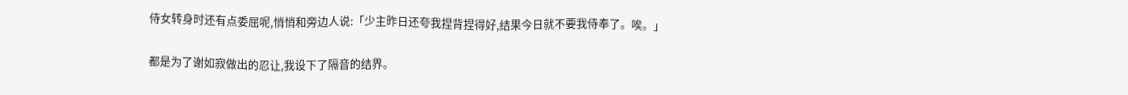侍女转身时还有点委屈呢,悄悄和旁边人说:「少主昨日还夸我捏背捏得好,结果今日就不要我侍奉了。唉。」

都是为了谢如寂做出的忍让,我设下了隔音的结界。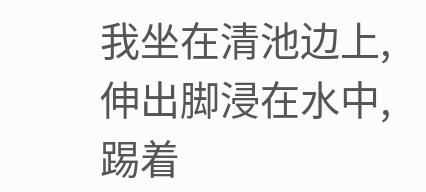我坐在清池边上,伸出脚浸在水中,踢着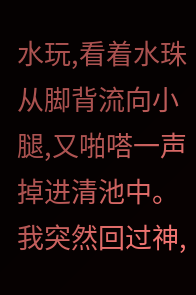水玩,看着水珠从脚背流向小腿,又啪嗒一声掉进清池中。我突然回过神,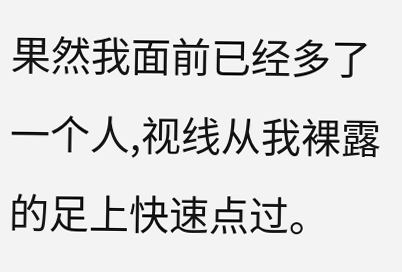果然我面前已经多了一个人,视线从我裸露的足上快速点过。